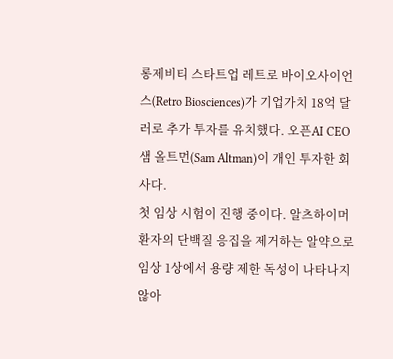롱제비티 스타트업 레트로 바이오사이언스(Retro Biosciences)가 기업가치 18억 달러로 추가 투자를 유치했다. 오픈AI CEO 샘 올트먼(Sam Altman)이 개인 투자한 회사다.
첫 임상 시험이 진행 중이다. 알츠하이머 환자의 단백질 응집을 제거하는 알약으로 임상 1상에서 용량 제한 독성이 나타나지 않아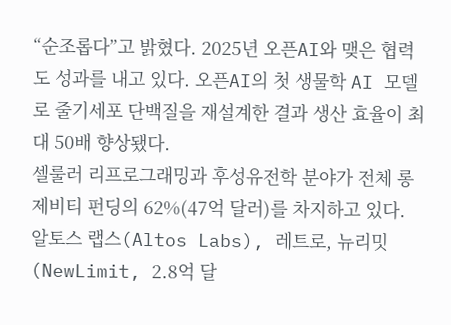“순조롭다”고 밝혔다. 2025년 오픈AI와 맺은 협력도 성과를 내고 있다. 오픈AI의 첫 생물학 AI 모델로 줄기세포 단백질을 재설계한 결과 생산 효율이 최대 50배 향상됐다.
셀룰러 리프로그래밍과 후성유전학 분야가 전체 롱제비티 펀딩의 62%(47억 달러)를 차지하고 있다. 알토스 랩스(Altos Labs), 레트로, 뉴리밋(NewLimit, 2.8억 달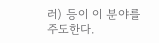러) 등이 이 분야를 주도한다.